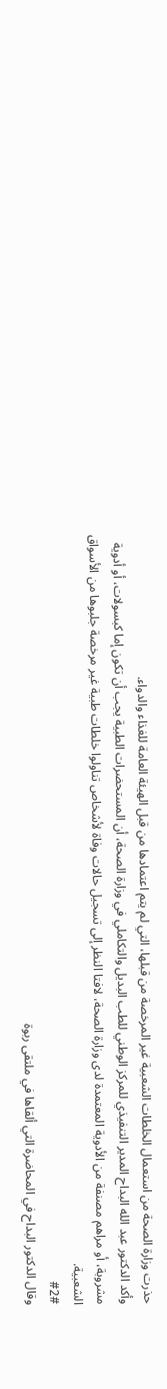حذرت وزارة الصحة من استعمال الخلطات الشعبية غير المرخصة من قبلها، التي لم يتم اعتمادها من قبل الهيئة العامة للغذاء والدواء.
وأكد الدكتور عبد الله البداح المدير التنفيذي للمركز الوطني للطب البديل والتكاملي في وزارة الصحة، أن المستحضرات الطبية يجب أن تكون إما كبسولات، أو أدوية مشروبة، أو مراهم مصنفة من الأدوية المعتمدة لدى وزارة الصحة، لافتا النظر إلى تسجيل حالات وفاة لأشخاص تناولوا خلطات طبية غير مرخصة جلبوها من الأسواق الشعبية.
#2#
وقال الدكتور البداح في المحاضرة التي ألقاها في ملتقى ربوة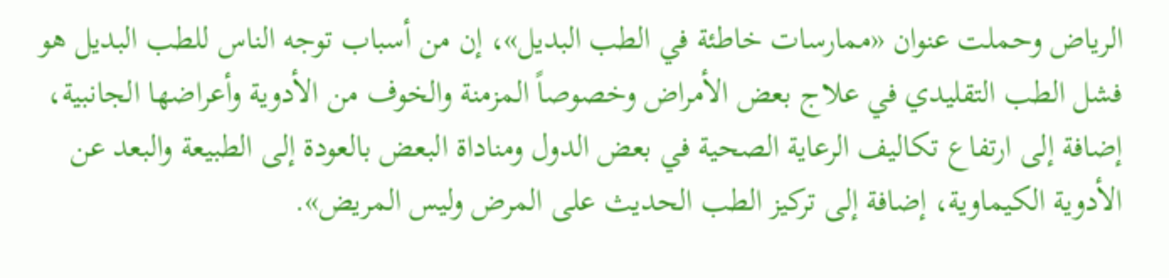الرياض وحملت عنوان «ممارسات خاطئة في الطب البديل»، إن من أسباب توجه الناس للطب البديل هو فشل الطب التقليدي في علاج بعض الأمراض وخصوصاً المزمنة والخوف من الأدوية وأعراضها الجانبية، إضافة إلى ارتفاع تكاليف الرعاية الصحية في بعض الدول ومناداة البعض بالعودة إلى الطبيعة والبعد عن الأدوية الكيماوية، إضافة إلى تركيز الطب الحديث على المرض وليس المريض».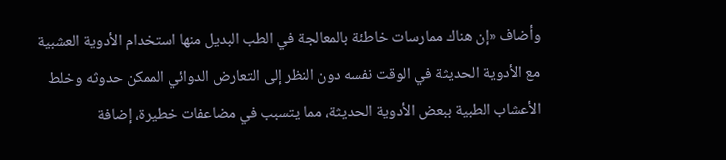وأضاف «إن هناك ممارسات خاطئة بالمعالجة في الطب البديل منها استخدام الأدوية العشبية مع الأدوية الحديثة في الوقت نفسه دون النظر إلى التعارض الدوائي الممكن حدوثه وخلط الأعشاب الطبية ببعض الأدوية الحديثة، مما يتسبب في مضاعفات خطيرة، إضافة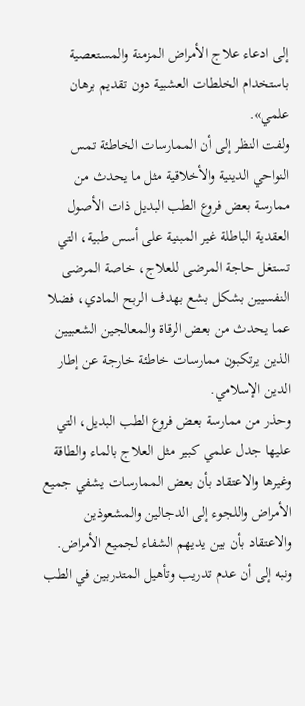إلى ادعاء علاج الأمراض المزمنة والمستعصية باستخدام الخلطات العشبية دون تقديم برهان علمي».
ولفت النظر إلى أن الممارسات الخاطئة تمس النواحي الدينية والأخلاقية مثل ما يحدث من ممارسة بعض فروع الطب البديل ذات الأصول العقدية الباطلة غير المبنية على أسس طبية، التي تستغل حاجة المرضى للعلاج، خاصة المرضى النفسيين بشكل بشع بهدف الربح المادي، فضلا عما يحدث من بعض الرقاة والمعالجين الشعبيين الذين يرتكبون ممارسات خاطئة خارجة عن إطار الدين الإسلامي.
وحذر من ممارسة بعض فروع الطب البديل، التي عليها جدل علمي كبير مثل العلاج بالماء والطاقة وغيرها والاعتقاد بأن بعض الممارسات يشفي جميع الأمراض واللجوء إلى الدجالين والمشعوذين والاعتقاد بأن بين يديهم الشفاء لجميع الأمراض.
ونبه إلى أن عدم تدريب وتأهيل المتدربين في الطب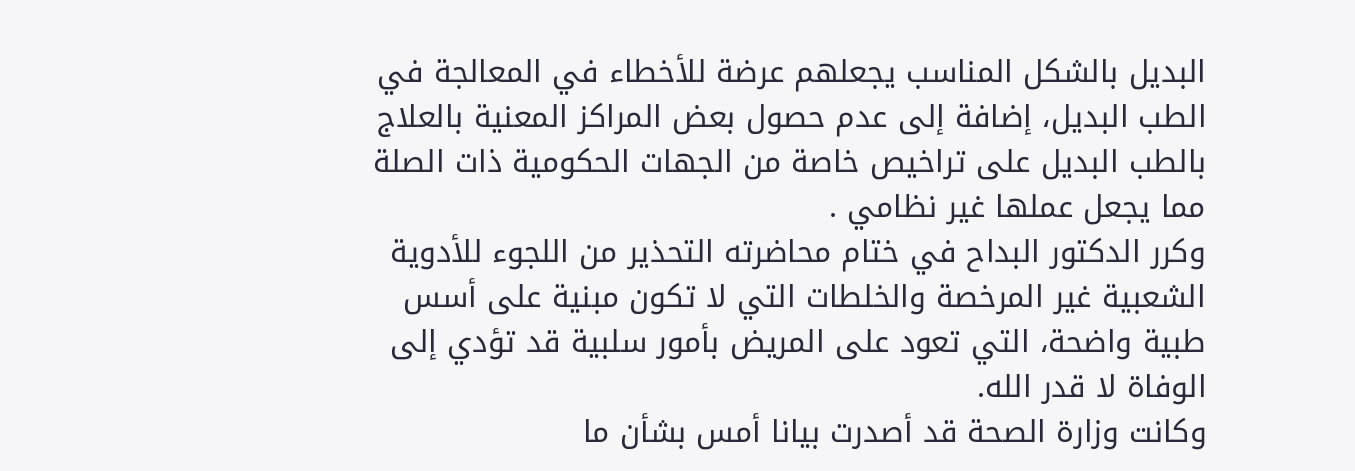البديل بالشكل المناسب يجعلهم عرضة للأخطاء في المعالجة في الطب البديل، إضافة إلى عدم حصول بعض المراكز المعنية بالعلاج بالطب البديل على تراخيص خاصة من الجهات الحكومية ذات الصلة مما يجعل عملها غير نظامي .
وكرر الدكتور البداح في ختام محاضرته التحذير من اللجوء للأدوية الشعبية غير المرخصة والخلطات التي لا تكون مبنية على أسس طبية واضحة، التي تعود على المريض بأمور سلبية قد تؤدي إلى الوفاة لا قدر الله.
وكانت وزارة الصحة قد أصدرت بيانا أمس بشأن ما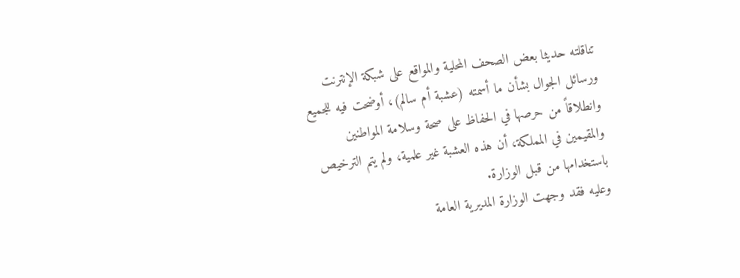تناقلته حديثا بعض الصحف المحلية والمواقع على شبكة الإنترنت ورسائل الجوال بشأن ما أسمته (عشبة أم سالم)، أوضحت فيه للجميع وانطلاقاً من حرصها في الحفاظ على صحة وسلامة المواطنين والمقيمين في المملكة، أن هذه العشبة غير علمية، ولم يتم الترخيص باستخدامها من قبل الوزارة.
وعليه فقد وجهت الوزارة المديرية العامة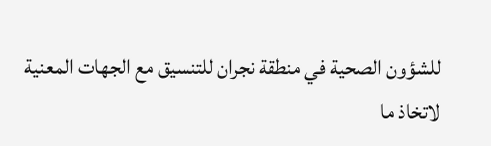للشؤون الصحية في منطقة نجران للتنسيق مع الجهات المعنية لاتخاذ ما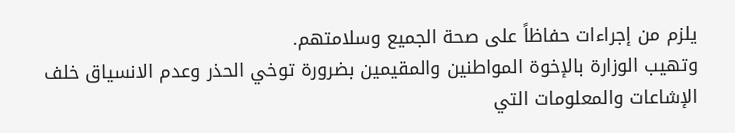يلزم من إجراءات حفاظاً على صحة الجميع وسلامتهم.
وتهيب الوزارة بالإخوة المواطنين والمقيمين بضرورة توخي الحذر وعدم الانسياق خلف الإشاعات والمعلومات التي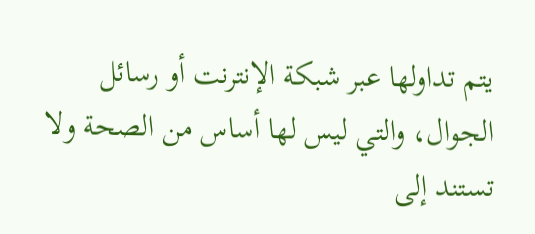يتم تداولها عبر شبكة الإنترنت أو رسائل الجوال، والتي ليس لها أساس من الصحة ولا تستند إلى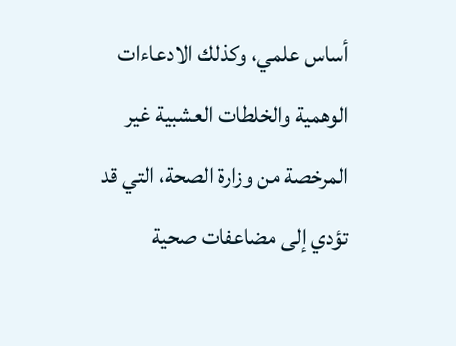أساس علمي، وكذلك الادعاءات الوهمية والخلطات العشبية غير المرخصة من وزارة الصحة، التي قد تؤدي إلى مضاعفات صحية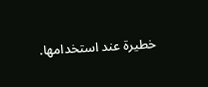خطيرة عند استخدامها.